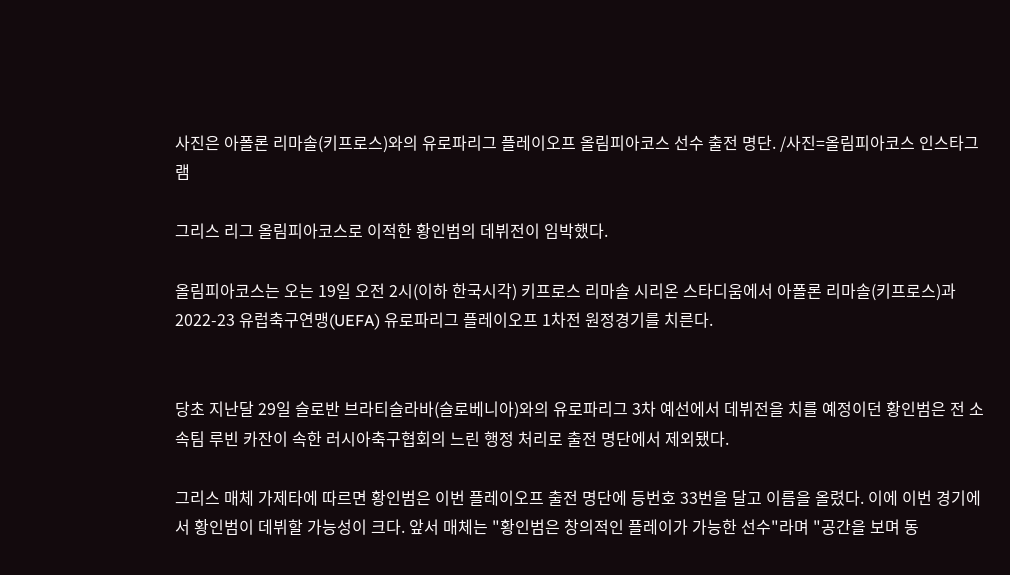사진은 아폴론 리마솔(키프로스)와의 유로파리그 플레이오프 올림피아코스 선수 출전 명단. /사진=올림피아코스 인스타그램

그리스 리그 올림피아코스로 이적한 황인범의 데뷔전이 임박했다.

올림피아코스는 오는 19일 오전 2시(이하 한국시각) 키프로스 리마솔 시리온 스타디움에서 아폴론 리마솔(키프로스)과 2022-23 유럽축구연맹(UEFA) 유로파리그 플레이오프 1차전 원정경기를 치른다.


당초 지난달 29일 슬로반 브라티슬라바(슬로베니아)와의 유로파리그 3차 예선에서 데뷔전을 치를 예정이던 황인범은 전 소속팀 루빈 카잔이 속한 러시아축구협회의 느린 행정 처리로 출전 명단에서 제외됐다.

그리스 매체 가제타에 따르면 황인범은 이번 플레이오프 출전 명단에 등번호 33번을 달고 이름을 올렸다. 이에 이번 경기에서 황인범이 데뷔할 가능성이 크다. 앞서 매체는 "황인범은 창의적인 플레이가 가능한 선수"라며 "공간을 보며 동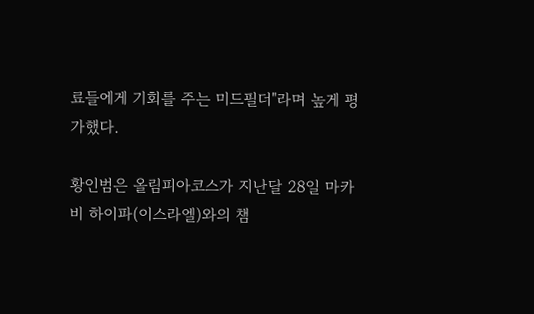료들에게 기회를 주는 미드필더"라며 높게 평가했다.

황인범은 올림피아코스가 지난달 28일 마카비 하이파(이스라엘)와의 챔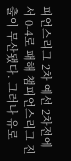피언스리그 2차 예선 2차전에서 0-4로 패해 챔피언스리그 진출이 무산됐다. 그러나 유로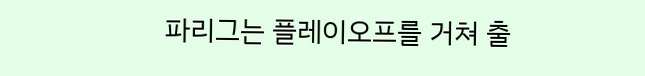파리그는 플레이오프를 거쳐 출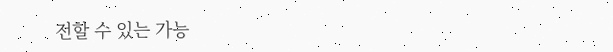전할 수 있는 가능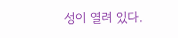성이 열려 있다.